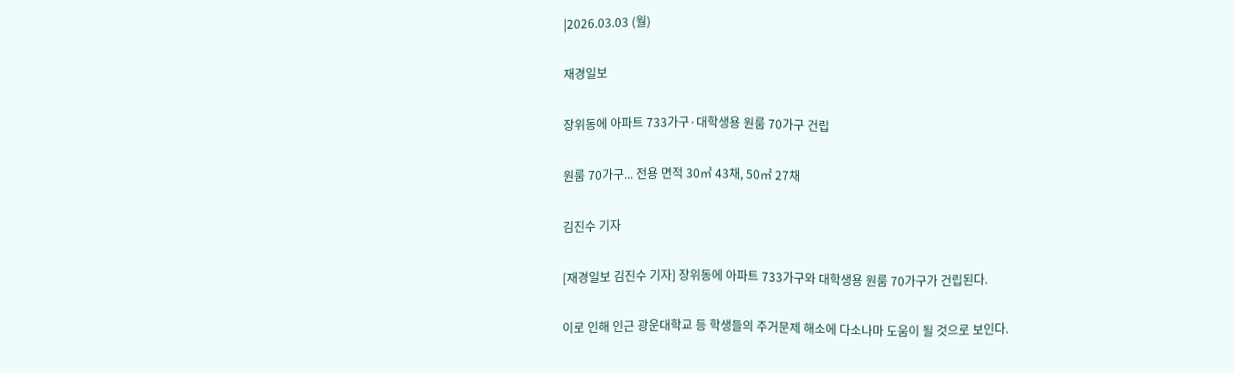|2026.03.03 (월)

재경일보

장위동에 아파트 733가구·대학생용 원룸 70가구 건립

원룸 70가구... 전용 면적 30㎡ 43채, 50㎡ 27채

김진수 기자

[재경일보 김진수 기자] 장위동에 아파트 733가구와 대학생용 원룸 70가구가 건립된다.

이로 인해 인근 광운대학교 등 학생들의 주거문제 해소에 다소나마 도움이 될 것으로 보인다.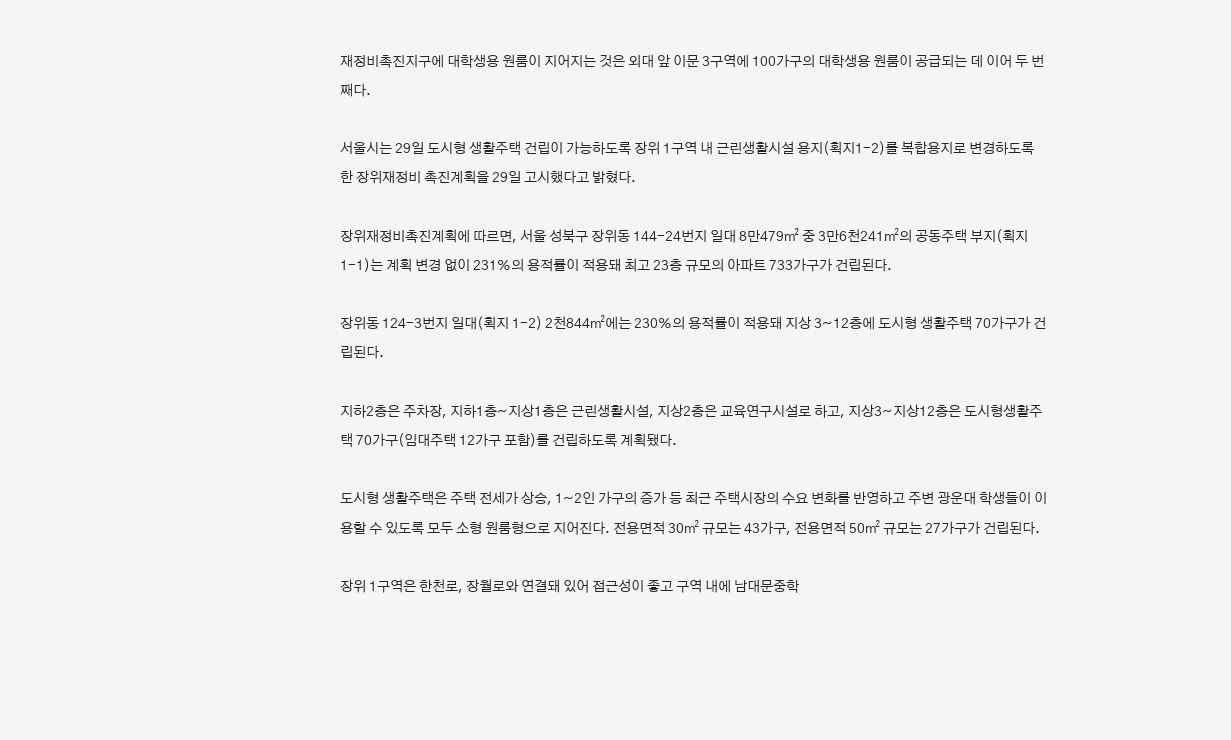재정비촉진지구에 대학생용 원룸이 지어지는 것은 외대 앞 이문 3구역에 100가구의 대학생용 원룸이 공급되는 데 이어 두 번째다.

서울시는 29일 도시형 생활주택 건립이 가능하도록 장위 1구역 내 근린생활시설 용지(획지1-2)를 복합용지로 변경하도록 한 장위재정비 촉진계획을 29일 고시했다고 밝혔다.

장위재정비촉진계획에 따르면, 서울 성북구 장위동 144-24번지 일대 8만479㎡ 중 3만6천241㎡의 공동주택 부지(획지 1-1)는 계획 변경 없이 231%의 용적률이 적용돼 최고 23층 규모의 아파트 733가구가 건립된다.

장위동 124-3번지 일대(획지 1-2) 2천844㎡에는 230%의 용적률이 적용돼 지상 3~12층에 도시형 생활주택 70가구가 건립된다.

지하2층은 주차장, 지하1층~지상1층은 근린생활시설, 지상2층은 교육연구시설로 하고, 지상3~지상12층은 도시형생활주택 70가구(임대주택 12가구 포함)를 건립하도록 계획됐다.

도시형 생활주택은 주택 전세가 상승, 1~2인 가구의 증가 등 최근 주택시장의 수요 변화를 반영하고 주변 광운대 학생들이 이용할 수 있도록 모두 소형 원룸형으로 지어진다. 전용면적 30㎡ 규모는 43가구, 전용면적 50㎡ 규모는 27가구가 건립된다.

장위 1구역은 한천로, 장월로와 연결돼 있어 접근성이 좋고 구역 내에 남대문중학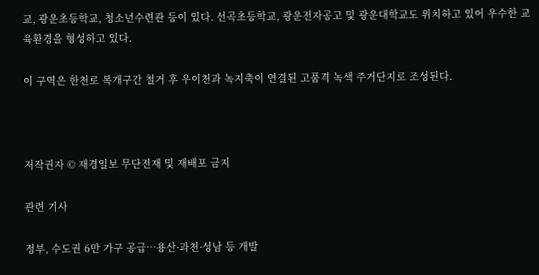교, 광운초등학교, 청소년수련관 등이 있다. 선곡초등학교, 광운전자공고 및 광운대학교도 위치하고 있어 우수한 교육환경을 형성하고 있다.

이 구역은 한천로 복개구간 철거 후 우이천과 녹지축이 연결된 고품격 녹색 주거단지로 조성된다.



저작권자 © 재경일보 무단전재 및 재배포 금지

관련 기사

정부, 수도권 6만 가구 공급…용산·과천·성남 등 개발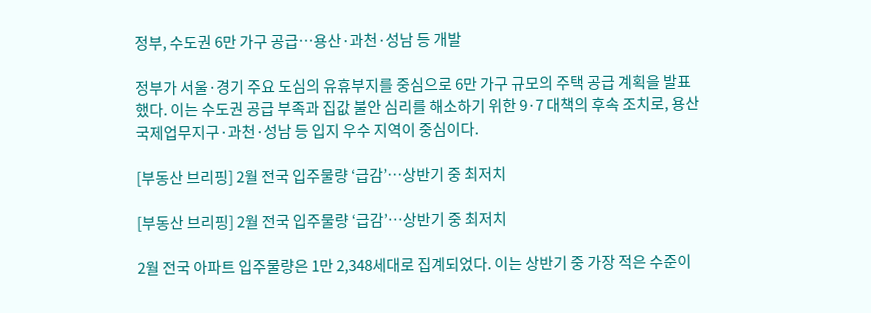정부, 수도권 6만 가구 공급…용산·과천·성남 등 개발

정부가 서울·경기 주요 도심의 유휴부지를 중심으로 6만 가구 규모의 주택 공급 계획을 발표했다. 이는 수도권 공급 부족과 집값 불안 심리를 해소하기 위한 9·7 대책의 후속 조치로, 용산국제업무지구·과천·성남 등 입지 우수 지역이 중심이다.

[부동산 브리핑] 2월 전국 입주물량 ‘급감’…상반기 중 최저치

[부동산 브리핑] 2월 전국 입주물량 ‘급감’…상반기 중 최저치

2월 전국 아파트 입주물량은 1만 2,348세대로 집계되었다. 이는 상반기 중 가장 적은 수준이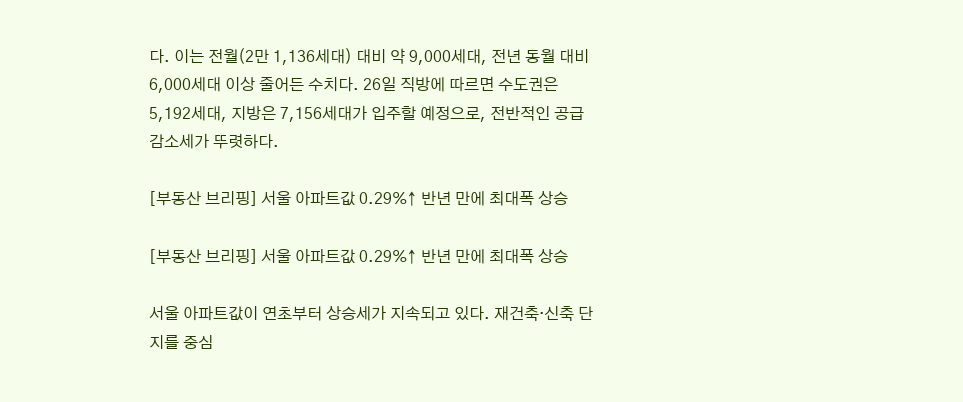다. 이는 전월(2만 1,136세대) 대비 약 9,000세대, 전년 동월 대비 6,000세대 이상 줄어든 수치다. 26일 직방에 따르면 수도권은 5,192세대, 지방은 7,156세대가 입주할 예정으로, 전반적인 공급 감소세가 뚜렷하다.

[부동산 브리핑] 서울 아파트값 0.29%↑ 반년 만에 최대폭 상승

[부동산 브리핑] 서울 아파트값 0.29%↑ 반년 만에 최대폭 상승

서울 아파트값이 연초부터 상승세가 지속되고 있다. 재건축·신축 단지를 중심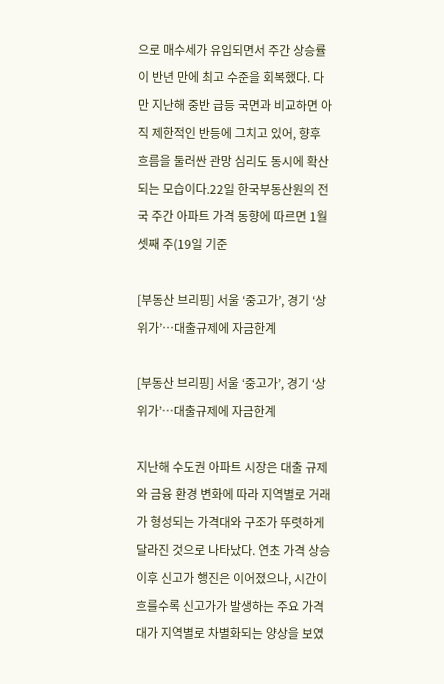으로 매수세가 유입되면서 주간 상승률이 반년 만에 최고 수준을 회복했다. 다만 지난해 중반 급등 국면과 비교하면 아직 제한적인 반등에 그치고 있어, 향후 흐름을 둘러싼 관망 심리도 동시에 확산되는 모습이다.22일 한국부동산원의 전국 주간 아파트 가격 동향에 따르면 1월 셋째 주(19일 기준

[부동산 브리핑] 서울 ‘중고가’, 경기 ‘상위가’…대출규제에 자금한계

[부동산 브리핑] 서울 ‘중고가’, 경기 ‘상위가’…대출규제에 자금한계

지난해 수도권 아파트 시장은 대출 규제와 금융 환경 변화에 따라 지역별로 거래가 형성되는 가격대와 구조가 뚜렷하게 달라진 것으로 나타났다. 연초 가격 상승 이후 신고가 행진은 이어졌으나, 시간이 흐를수록 신고가가 발생하는 주요 가격대가 지역별로 차별화되는 양상을 보였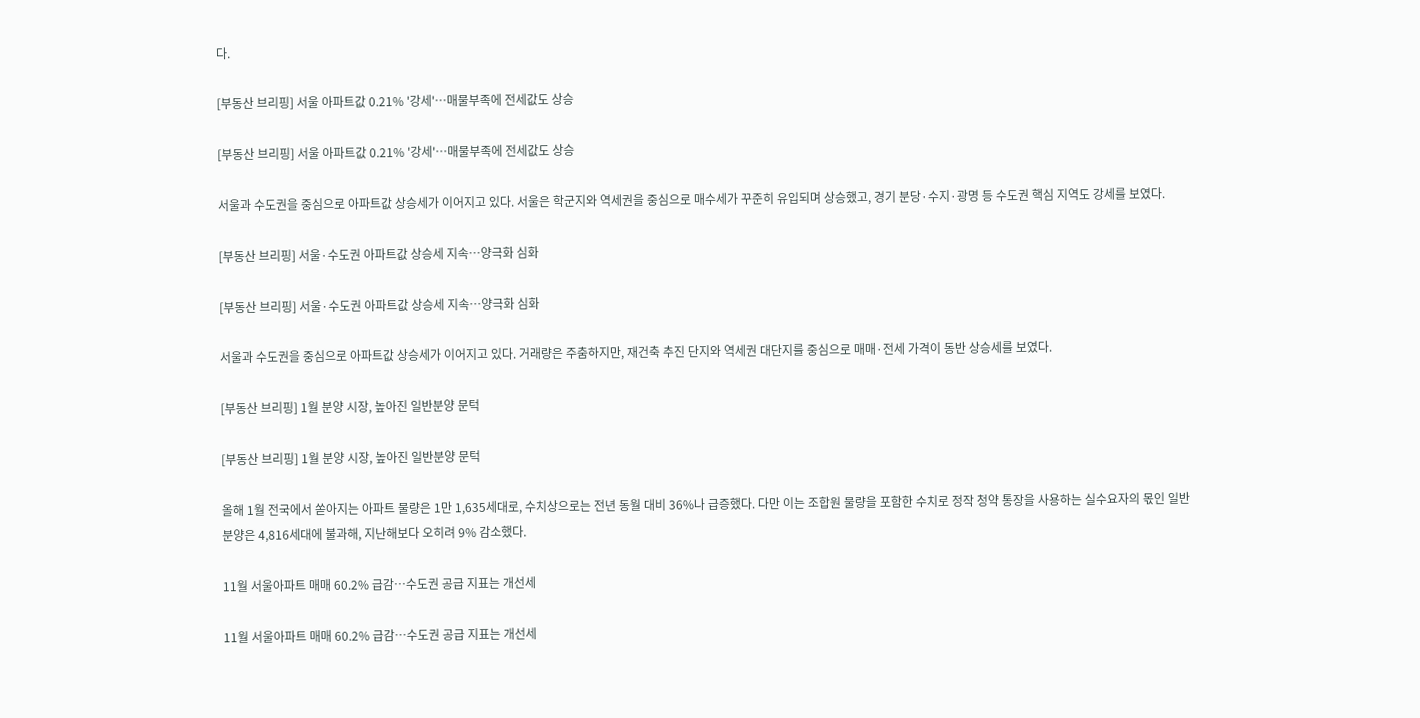다.

[부동산 브리핑] 서울 아파트값 0.21% '강세'…매물부족에 전세값도 상승

[부동산 브리핑] 서울 아파트값 0.21% '강세'…매물부족에 전세값도 상승

서울과 수도권을 중심으로 아파트값 상승세가 이어지고 있다. 서울은 학군지와 역세권을 중심으로 매수세가 꾸준히 유입되며 상승했고, 경기 분당·수지·광명 등 수도권 핵심 지역도 강세를 보였다.

[부동산 브리핑] 서울·수도권 아파트값 상승세 지속…양극화 심화

[부동산 브리핑] 서울·수도권 아파트값 상승세 지속…양극화 심화

서울과 수도권을 중심으로 아파트값 상승세가 이어지고 있다. 거래량은 주춤하지만, 재건축 추진 단지와 역세권 대단지를 중심으로 매매·전세 가격이 동반 상승세를 보였다.

[부동산 브리핑] 1월 분양 시장, 높아진 일반분양 문턱

[부동산 브리핑] 1월 분양 시장, 높아진 일반분양 문턱

올해 1월 전국에서 쏟아지는 아파트 물량은 1만 1,635세대로, 수치상으로는 전년 동월 대비 36%나 급증했다. 다만 이는 조합원 물량을 포함한 수치로 정작 청약 통장을 사용하는 실수요자의 몫인 일반분양은 4,816세대에 불과해, 지난해보다 오히려 9% 감소했다.

11월 서울아파트 매매 60.2% 급감…수도권 공급 지표는 개선세

11월 서울아파트 매매 60.2% 급감…수도권 공급 지표는 개선세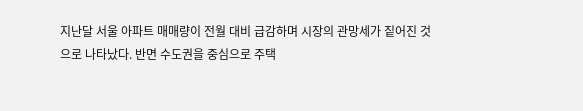지난달 서울 아파트 매매량이 전월 대비 급감하며 시장의 관망세가 짙어진 것으로 나타났다. 반면 수도권을 중심으로 주택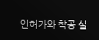인허가와 착공 실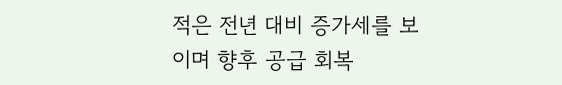적은 전년 대비 증가세를 보이며 향후 공급 회복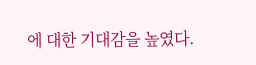에 대한 기대감을 높였다.